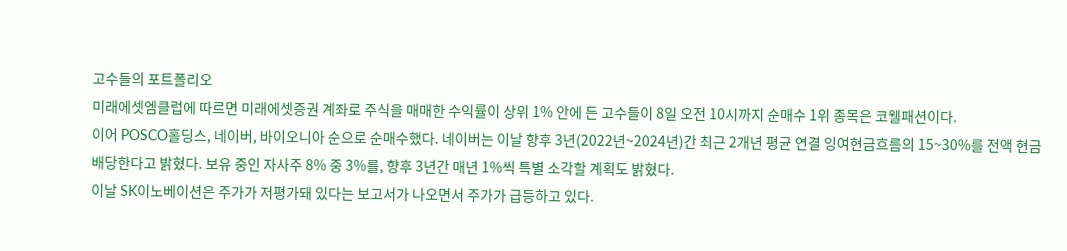고수들의 포트폴리오
미래에셋엠클럽에 따르면 미래에셋증권 계좌로 주식을 매매한 수익률이 상위 1% 안에 든 고수들이 8일 오전 10시까지 순매수 1위 종목은 코웰패션이다.
이어 POSCO홀딩스, 네이버, 바이오니아 순으로 순매수했다. 네이버는 이날 향후 3년(2022년~2024년)간 최근 2개년 평균 연결 잉여현금흐름의 15~30%를 전액 현금 배당한다고 밝혔다. 보유 중인 자사주 8% 중 3%를, 향후 3년간 매년 1%씩 특별 소각할 계획도 밝혔다.
이날 SK이노베이션은 주가가 저평가돼 있다는 보고서가 나오면서 주가가 급등하고 있다.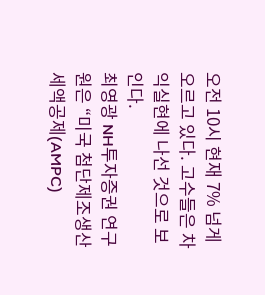오전 10시 현재 7% 넘게 오르고 있다. 고수들은 차익실현에 나선 것으로 보인다.
최영광 NH투자증권 연구원은 “미국 첨단제조생산세액공제(AMPC)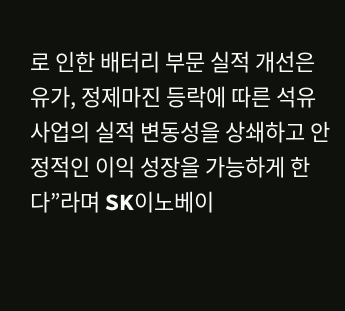로 인한 배터리 부문 실적 개선은 유가, 정제마진 등락에 따른 석유 사업의 실적 변동성을 상쇄하고 안정적인 이익 성장을 가능하게 한다”라며 SK이노베이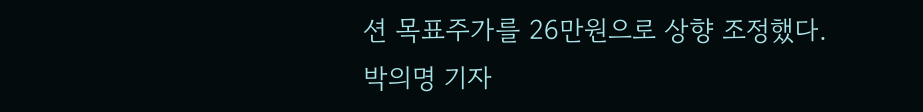션 목표주가를 26만원으로 상향 조정했다.
박의명 기자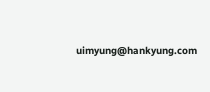uimyung@hankyung.com